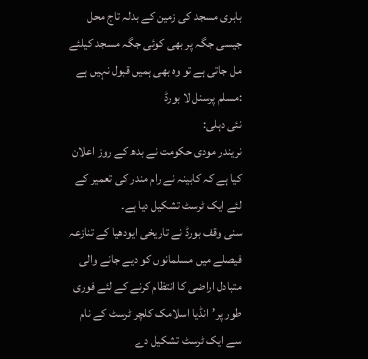بابری مسجد کی زمین کے بدلہ تاج محل جیسی جگہ پر بھی کوئی جگہ مسجد کیلئے مل جاتی ہے تو وہ بھی ہمیں قبول نہیں ہے :مسلم پرسنل لا بورڈ
نئی دہلی:
نریندر مودی حکومت نے بدھ کے روز اعلان کیا ہے کہ کابینہ نے رام مندر کی تعمیر کے لئے ایک ٹرسٹ تشکیل دیا ہے۔
سنی وقف بورڈ نے تاریخی ایودھیا کے تنازعہ فیصلے میں مسلمانوں کو دیے جانے والی متبادل اراضی کا انتظام کرنے کے لئے فوری طور پر’انڈیا اسلامک کلچر ٹرسٹ کے نام سے ایک ٹرسٹ تشکیل دے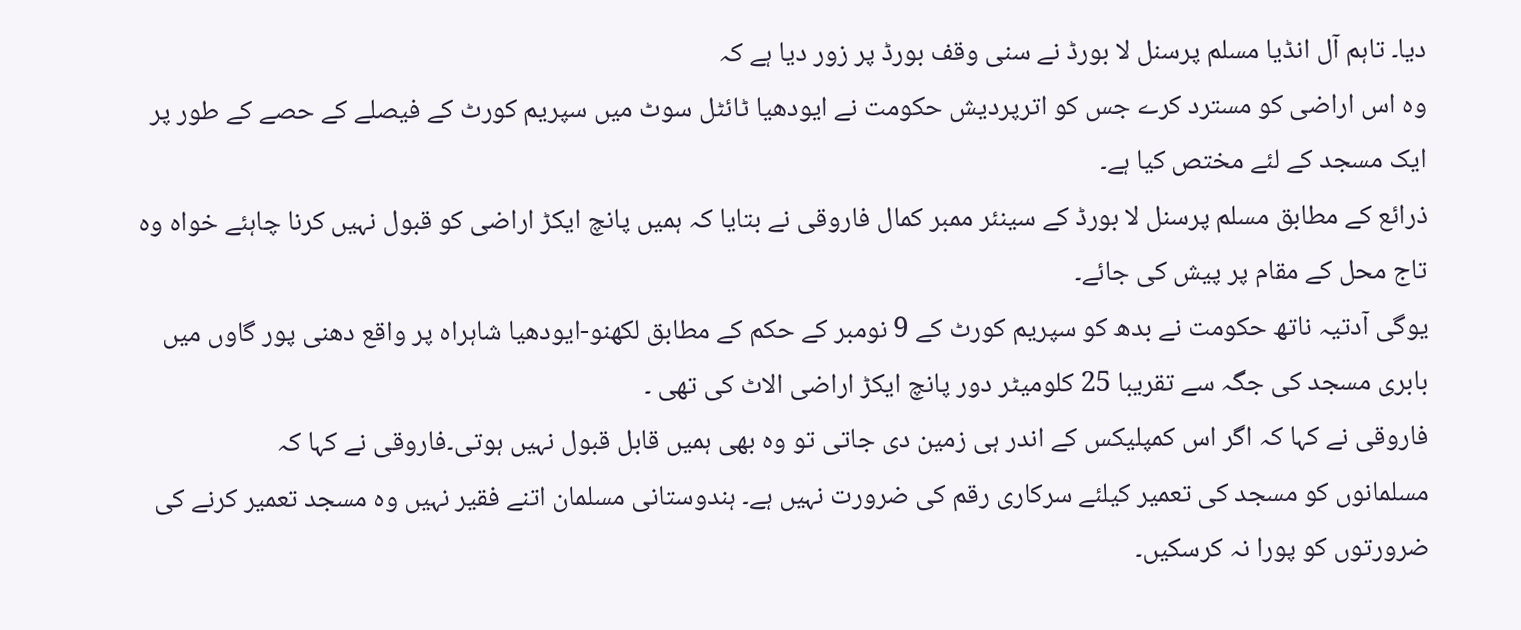دیا۔ تاہم آل انڈیا مسلم پرسنل لا بورڈ نے سنی وقف بورڈ پر زور دیا ہے کہ
وہ اس اراضی کو مسترد کرے جس کو اترپردیش حکومت نے ایودھیا ٹائٹل سوٹ میں سپریم کورٹ کے فیصلے کے حصے کے طور پر ایک مسجد کے لئے مختص کیا ہے۔
ذرائع کے مطابق مسلم پرسنل لا بورڈ کے سینئر ممبر کمال فاروقی نے بتایا کہ ہمیں پانچ ایکڑ اراضی کو قبول نہیں کرنا چاہئے خواہ وہ تاج محل کے مقام پر پیش کی جائے۔
یوگی آدتیہ ناتھ حکومت نے بدھ کو سپریم کورٹ کے 9 نومبر کے حکم کے مطابق لکھنو-ایودھیا شاہراہ پر واقع دھنی پور گاوں میں بابری مسجد کی جگہ سے تقریبا 25 کلومیٹر دور پانچ ایکڑ اراضی الاٹ کی تھی ۔
فاروقی نے کہا کہ اگر اس کمپلیکس کے اندر ہی زمین دی جاتی تو وہ بھی ہمیں قابل قبول نہیں ہوتی۔فاروقی نے کہا کہ
مسلمانوں کو مسجد کی تعمیر کیلئے سرکاری رقم کی ضرورت نہیں ہے۔ ہندوستانی مسلمان اتنے فقیر نہیں وہ مسجد تعمیر کرنے کی ضرورتوں کو پورا نہ کرسکیں۔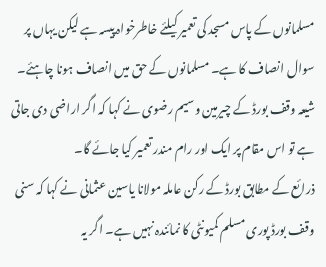مسلمانوں کے پاس مسجد کی تعمیر کیلئے خاطرخواہ پیسہ ہے لیکن یہاں پر سوال انصاف کا ہے۔ مسلمانوں کے حق میں انصاف ہونا چاہئے۔
شیعہ وقف بورڈ کے چیرمین وسیم رضوی نے کہا کہ اگر اراضی دی جاتی ہے تو اس مقام پر ایک اور رام مندر تعمیر کیا جائے گا۔
ذرائع کے مطابق بورڈ کے رکن عاملہ مولانا یاسین عثمانی نے کہا کہ سنی وقف بورڈ پوری مسلم کمیونٹی کا نمائندہ نہیں ہے۔ اگر یہ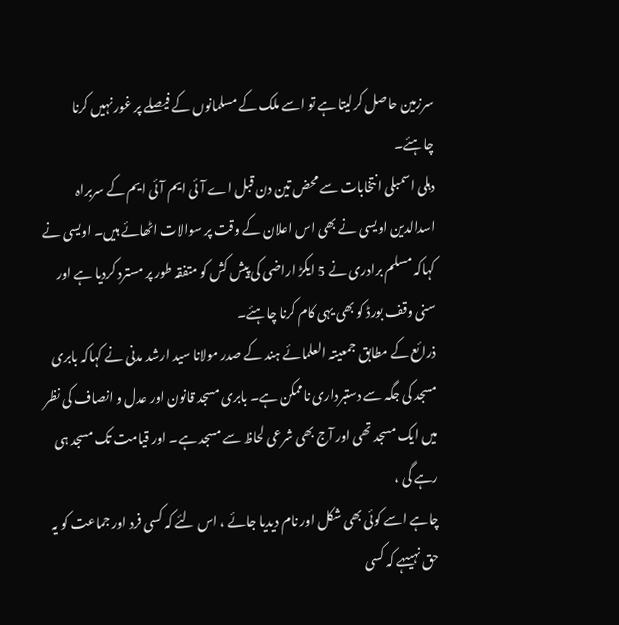سرزمین حاصل کرلیتا ہے تو اسے ملک کے مسلمانوں کے فیصلے پر غور نہیں کرنا چاہئے۔
دہلی اسمبلی انتخابات سے محض تین دن قبل اے آئی ایم آئی ایم کے سربراہ اسدالدین اویسی نے بھی اس اعلان کے وقت پر سوالات اٹھائے ہیں۔ اویسی نے کہاکہ مسلم برادری نے 5 ایکڑ اراضی کی پیش کش کو متفقہ طور پر مسترد کردیا ہے اور سنی وقف بورڈ کو بھی یہی کام کرنا چاہئے۔
ذرائع کے مطابق جمعیتہ العلمائے ہند کے صدر مولانا سید ارشد مدنی نے کہاکہ بابری مسجد کی جگہ سے دستبرداری ناممکن ہے۔ بابری مسجد قانون اور عدل و انصاف کی نظر میں ایک مسجد تھی اور آج بھی شرعی لحاظ سے مسجد ہے۔ اور قیامت تک مسجد ہی رہے گی ،
چاہے اسے کوئی بھی شکل اور نام دیدیا جائے ، اس لئے کہ کسی فرد اور جماعت کو یہ حق نہیںہے کہ کسی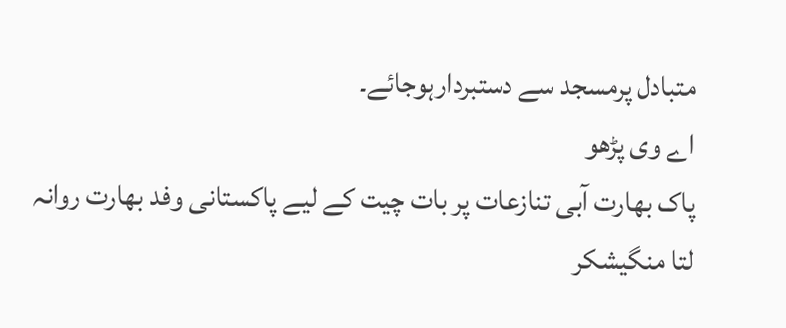متبادل پرمسجد سے دستبردارہوجائے۔
اے وی پڑھو
پاک بھارت آبی تنازعات پر بات چیت کے لیے پاکستانی وفد بھارت روانہ
لتا منگیشکر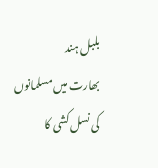بلبل ہند
بھارت میں مسلمانوں کی نسل کشی کا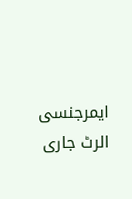ایمرجنسی الرٹ جاری